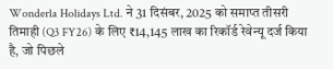Wonderla Holidays Ltd. ने 31 दिसंबर, 2025 को समाप्त तीसरी तिमाही (Q3 FY26) के लिए ₹14,145 लाख का रिकॉर्ड रेवेन्यू दर्ज किया है, जो पिछले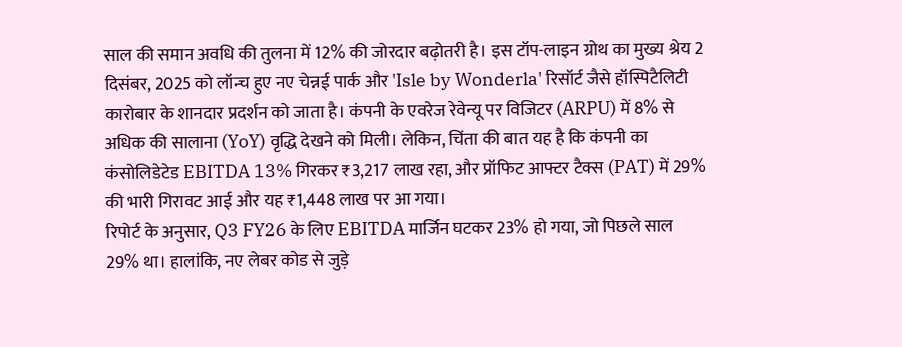साल की समान अवधि की तुलना में 12% की जोरदार बढ़ोतरी है। इस टॉप-लाइन ग्रोथ का मुख्य श्रेय 2 दिसंबर, 2025 को लॉन्च हुए नए चेन्नई पार्क और 'Isle by Wonderla' रिसॉर्ट जैसे हॉस्पिटैलिटी कारोबार के शानदार प्रदर्शन को जाता है। कंपनी के एवरेज रेवेन्यू पर विजिटर (ARPU) में 8% से अधिक की सालाना (YoY) वृद्धि देखने को मिली। लेकिन, चिंता की बात यह है कि कंपनी का कंसोलिडेटेड EBITDA 13% गिरकर ₹3,217 लाख रहा, और प्रॉफिट आफ्टर टैक्स (PAT) में 29% की भारी गिरावट आई और यह ₹1,448 लाख पर आ गया।
रिपोर्ट के अनुसार, Q3 FY26 के लिए EBITDA मार्जिन घटकर 23% हो गया, जो पिछले साल 29% था। हालांकि, नए लेबर कोड से जुड़े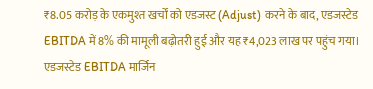₹8.05 करोड़ के एकमुश्त खर्चों को एडजस्ट (Adjust) करने के बाद, एडजस्टेड EBITDA में 8% की मामूली बढ़ोतरी हुई और यह ₹4,023 लाख पर पहुंच गया। एडजस्टेड EBITDA मार्जिन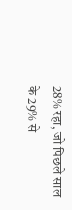28% रहा, जो पिछले साल के 29% से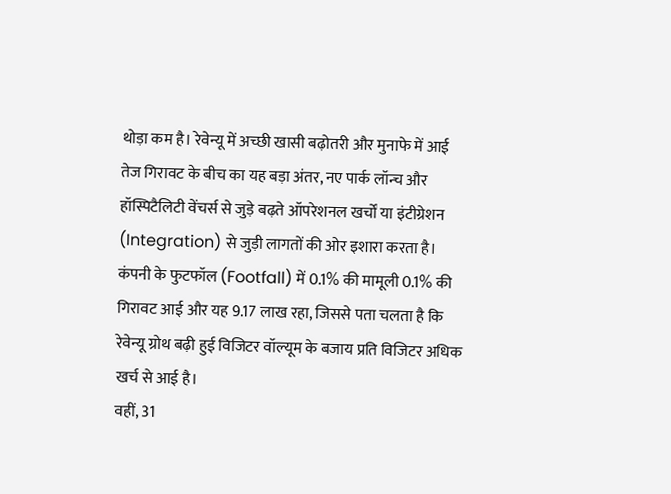थोड़ा कम है। रेवेन्यू में अच्छी खासी बढ़ोतरी और मुनाफे में आई तेज गिरावट के बीच का यह बड़ा अंतर, नए पार्क लॉन्च और हॉस्पिटैलिटी वेंचर्स से जुड़े बढ़ते ऑपरेशनल खर्चों या इंटीग्रेशन (Integration) से जुड़ी लागतों की ओर इशारा करता है। कंपनी के फुटफॉल (Footfall) में 0.1% की मामूली 0.1% की गिरावट आई और यह 9.17 लाख रहा, जिससे पता चलता है कि रेवेन्यू ग्रोथ बढ़ी हुई विजिटर वॉल्यूम के बजाय प्रति विजिटर अधिक खर्च से आई है।
वहीं, 31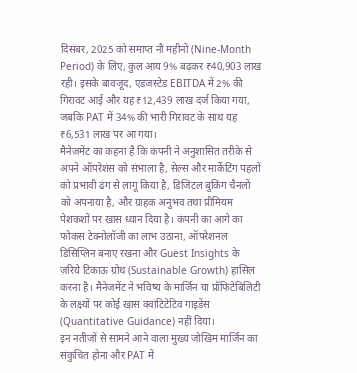दिसंबर, 2025 को समाप्त नौ महीनों (Nine-Month Period) के लिए, कुल आय 9% बढ़कर ₹40,903 लाख रही। इसके बावजूद, एडजस्टेड EBITDA में 2% की गिरावट आई और यह ₹12,439 लाख दर्ज किया गया, जबकि PAT में 34% की भारी गिरावट के साथ यह ₹6,531 लाख पर आ गया।
मैनेजमेंट का कहना है कि कंपनी ने अनुशासित तरीके से अपने ऑपरेशंस को संभाला है, सेल्स और मार्केटिंग पहलों को प्रभावी ढंग से लागू किया है, डिजिटल बुकिंग चैनलों को अपनाया है, और ग्राहक अनुभव तथा प्रीमियम पेशकशों पर खास ध्यान दिया है। कंपनी का आगे का फोकस टेक्नोलॉजी का लाभ उठाना, ऑपरेशनल डिसिप्लिन बनाए रखना और Guest Insights के ज़रिये टिकाऊ ग्रोथ (Sustainable Growth) हासिल करना है। मैनेजमेंट ने भविष्य के मार्जिन या प्रॉफिटेबिलिटी के लक्ष्यों पर कोई खास क्वांटिटेटिव गाइडेंस (Quantitative Guidance) नहीं दिया।
इन नतीजों से सामने आने वाला मुख्य जोखिम मार्जिन का संकुचित होना और PAT में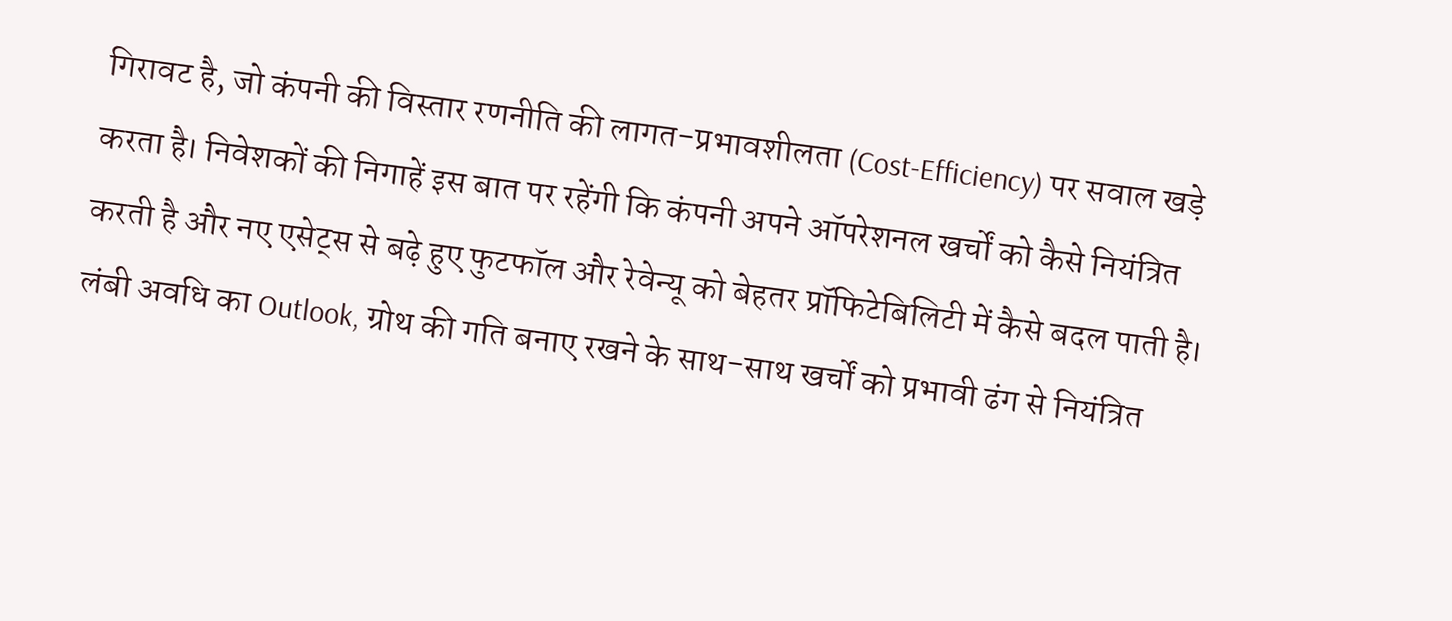गिरावट है, जो कंपनी की विस्तार रणनीति की लागत-प्रभावशीलता (Cost-Efficiency) पर सवाल खड़े करता है। निवेशकों की निगाहें इस बात पर रहेंगी कि कंपनी अपने ऑपरेशनल खर्चों को कैसे नियंत्रित करती है और नए एसेट्स से बढ़े हुए फुटफॉल और रेवेन्यू को बेहतर प्रॉफिटेबिलिटी में कैसे बदल पाती है। लंबी अवधि का Outlook, ग्रोथ की गति बनाए रखने के साथ-साथ खर्चों को प्रभावी ढंग से नियंत्रित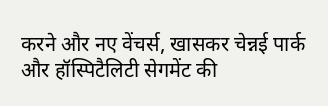करने और नए वेंचर्स, खासकर चेन्नई पार्क और हॉस्पिटैलिटी सेगमेंट की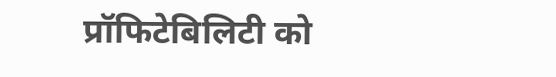प्रॉफिटेबिलिटी को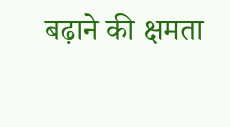बढ़ाने की क्षमता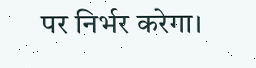पर निर्भर करेगा।